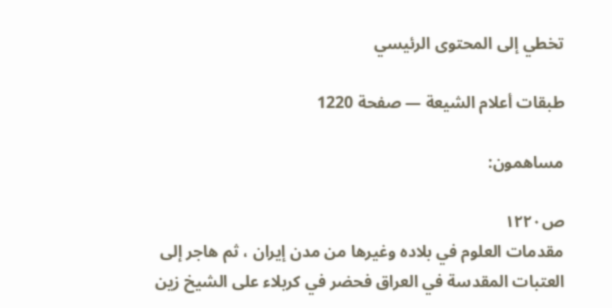تخطي إلى المحتوى الرئيسي

طبقات أعلام الشيعة — صفحة 1220

مساهمون:

ص١٢٢٠
مقدمات العلوم في بلاده وغيرها من مدن إيران ، ثم هاجر إلى العتبات المقدسة في العراق فحضر في كربلاء على الشيخ زين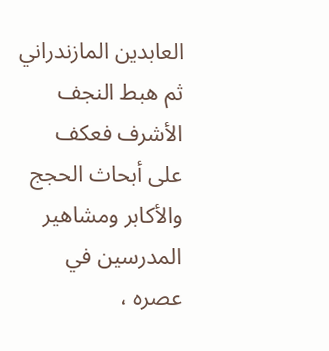العابدين المازندراني ثم هبط النجف الأشرف فعكف على أبحاث الحجج والأكابر ومشاهير المدرسين في عصره ،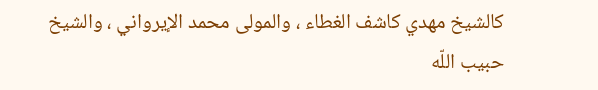كالشيخ مهدي كاشف الغطاء ، والمولى محمد الإيرواني ، والشيخ حبيب اللّه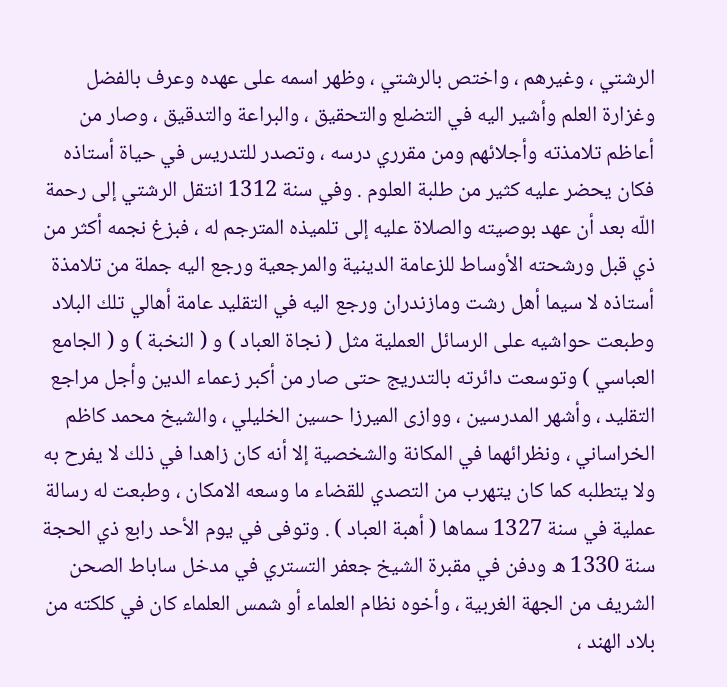الرشتي ، وغيرهم ، واختص بالرشتي ، وظهر اسمه على عهده وعرف بالفضل وغزارة العلم وأشير اليه في التضلع والتحقيق ، والبراعة والتدقيق ، وصار من أعاظم تلامذته وأجلائهم ومن مقرري درسه ، وتصدر للتدريس في حياة أستاذه فكان يحضر عليه كثير من طلبة العلوم . وفي سنة 1312 انتقل الرشتي إلى رحمة اللّه بعد أن عهد بوصيته والصلاة عليه إلى تلميذه المترجم له ، فبزغ نجمه أكثر من ذي قبل ورشحته الأوساط للزعامة الدينية والمرجعية ورجع اليه جملة من تلامذة أستاذه لا سيما أهل رشت ومازندران ورجع اليه في التقليد عامة أهالي تلك البلاد وطبعت حواشيه على الرسائل العملية مثل ( نجاة العباد ) و ( النخبة ) و ( الجامع العباسي ) وتوسعت دائرته بالتدريج حتى صار من أكبر زعماء الدين وأجل مراجع التقليد ، وأشهر المدرسين ، ووازى الميرزا حسين الخليلي ، والشيخ محمد كاظم الخراساني ، ونظرائهما في المكانة والشخصية إلا أنه كان زاهدا في ذلك لا يفرح به ولا يتطلبه كما كان يتهرب من التصدي للقضاء ما وسعه الامكان ، وطبعت له رسالة عملية في سنة 1327 سماها ( أهبة العباد ) . وتوفى في يوم الأحد رابع ذي الحجة سنة 1330 ه ودفن في مقبرة الشيخ جعفر التستري في مدخل ساباط الصحن الشريف من الجهة الغربية ، وأخوه نظام العلماء أو شمس العلماء كان في كلكته من بلاد الهند ،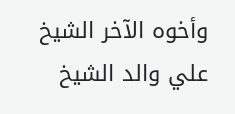وأخوه الآخر الشيخ علي والد الشيخ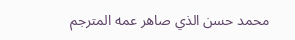محمد حسن الذي صاهر عمه المترجم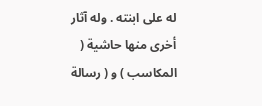له على ابنته . وله آثار أخرى منها حاشية ( المكاسب ) و ( رسالة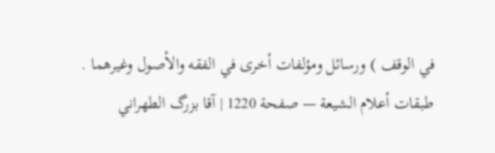في الوقف ) ورسائل ومؤلفات أخرى في الفقه والأصول وغيرهما .
طبقات أعلام الشيعة — صفحة 1220 | آقا بزرگ الطهراني